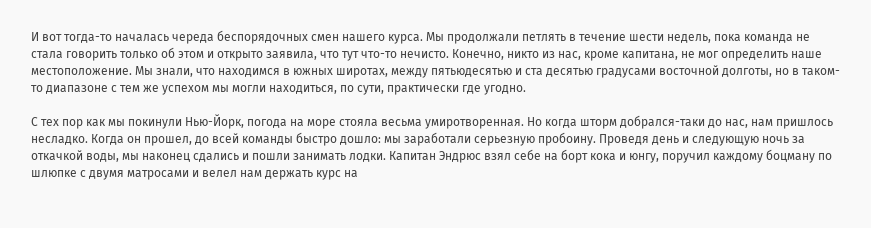И вот тогда-то началась череда беспорядочных смен нашего курса. Мы продолжали петлять в течение шести недель, пока команда не стала говорить только об этом и открыто заявила, что тут что-то нечисто. Конечно, никто из нас, кроме капитана, не мог определить наше местоположение. Мы знали, что находимся в южных широтах, между пятьюдесятью и ста десятью градусами восточной долготы, но в таком-то диапазоне с тем же успехом мы могли находиться, по сути, практически где угодно.

С тех пор как мы покинули Нью-Йорк, погода на море стояла весьма умиротворенная. Но когда шторм добрался-таки до нас, нам пришлось несладко. Когда он прошел, до всей команды быстро дошло: мы заработали серьезную пробоину. Проведя день и следующую ночь за откачкой воды, мы наконец сдались и пошли занимать лодки. Капитан Эндрюс взял себе на борт кока и юнгу, поручил каждому боцману по шлюпке с двумя матросами и велел нам держать курс на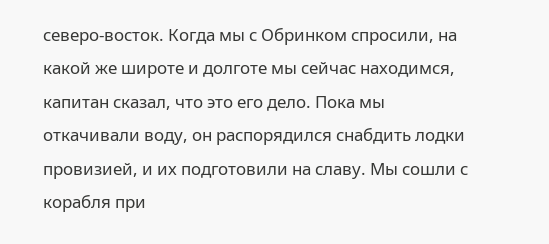северо-восток. Когда мы с Обринком спросили, на какой же широте и долготе мы сейчас находимся, капитан сказал, что это его дело. Пока мы откачивали воду, он распорядился снабдить лодки провизией, и их подготовили на славу. Мы сошли с корабля при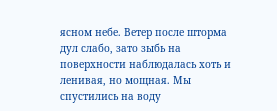ясном небе. Ветер после шторма дул слабо, зато зыбь на поверхности наблюдалась хоть и ленивая, но мощная. Мы спустились на воду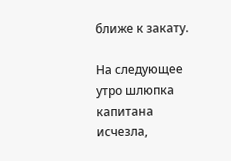ближе к закату.

На следующее утро шлюпка капитана исчезла,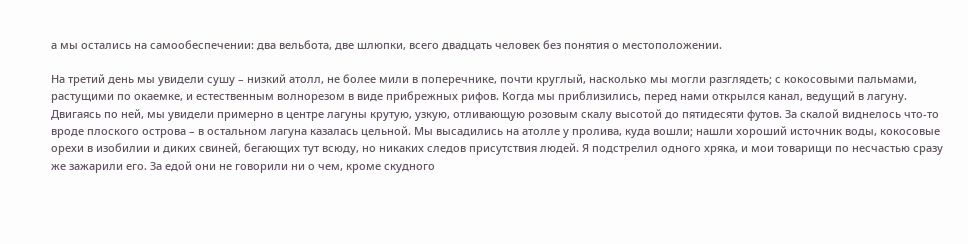а мы остались на самообеспечении: два вельбота, две шлюпки, всего двадцать человек без понятия о местоположении.

На третий день мы увидели сушу – низкий атолл, не более мили в поперечнике, почти круглый, насколько мы могли разглядеть; с кокосовыми пальмами, растущими по окаемке, и естественным волнорезом в виде прибрежных рифов. Когда мы приблизились, перед нами открылся канал, ведущий в лагуну. Двигаясь по ней, мы увидели примерно в центре лагуны крутую, узкую, отливающую розовым скалу высотой до пятидесяти футов. За скалой виднелось что-то вроде плоского острова – в остальном лагуна казалась цельной. Мы высадились на атолле у пролива, куда вошли; нашли хороший источник воды, кокосовые орехи в изобилии и диких свиней, бегающих тут всюду, но никаких следов присутствия людей. Я подстрелил одного хряка, и мои товарищи по несчастью сразу же зажарили его. За едой они не говорили ни о чем, кроме скудного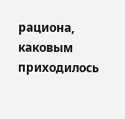рациона, каковым приходилось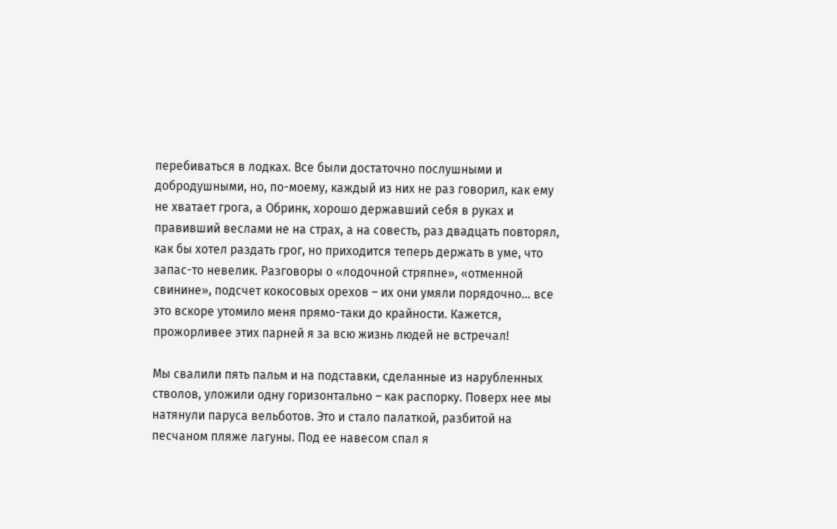перебиваться в лодках. Все были достаточно послушными и добродушными, но, по-моему, каждый из них не раз говорил, как ему не хватает грога, а Обринк, хорошо державший себя в руках и правивший веслами не на страх, а на совесть, раз двадцать повторял, как бы хотел раздать грог, но приходится теперь держать в уме, что запас-то невелик. Разговоры о «лодочной стряпне», «отменной свинине», подсчет кокосовых орехов – их они умяли порядочно… все это вскоре утомило меня прямо-таки до крайности. Кажется, прожорливее этих парней я за всю жизнь людей не встречал!

Мы свалили пять пальм и на подставки, сделанные из нарубленных стволов, уложили одну горизонтально – как распорку. Поверх нее мы натянули паруса вельботов. Это и стало палаткой, разбитой на песчаном пляже лагуны. Под ее навесом спал я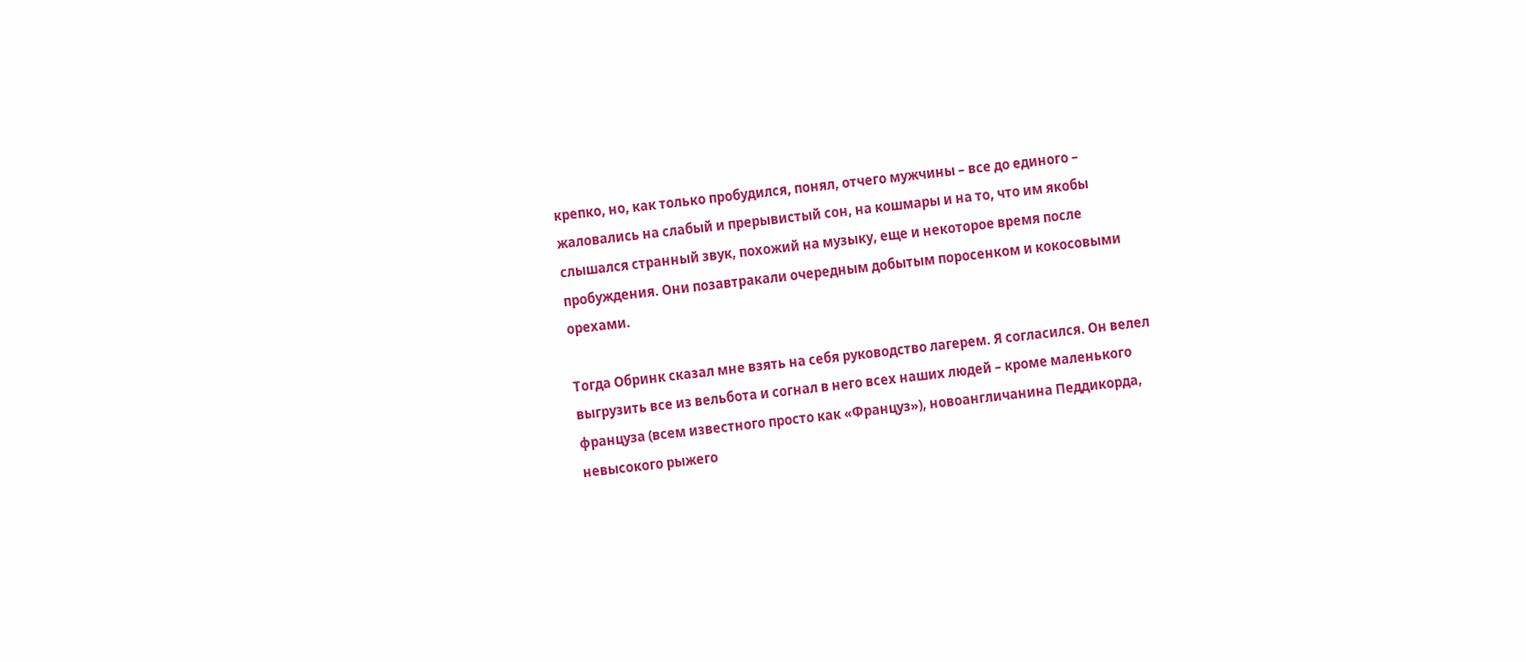крепко, но, как только пробудился, понял, отчего мужчины – все до единого – жаловались на слабый и прерывистый сон, на кошмары и на то, что им якобы слышался странный звук, похожий на музыку, еще и некоторое время после пробуждения. Они позавтракали очередным добытым поросенком и кокосовыми орехами.

Тогда Обринк сказал мне взять на себя руководство лагерем. Я согласился. Он велел выгрузить все из вельбота и согнал в него всех наших людей – кроме маленького француза (всем известного просто как «Француз»), новоангличанина Педдикорда, невысокого рыжего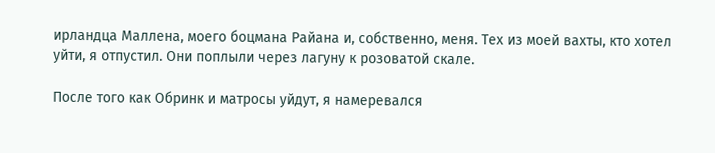ирландца Маллена, моего боцмана Райана и, собственно, меня. Тех из моей вахты, кто хотел уйти, я отпустил. Они поплыли через лагуну к розоватой скале.

После того как Обринк и матросы уйдут, я намеревался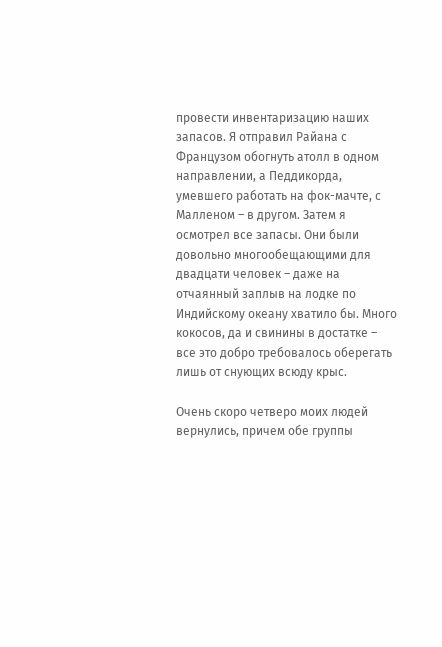провести инвентаризацию наших запасов. Я отправил Райана с Французом обогнуть атолл в одном направлении, а Педдикорда, умевшего работать на фок-мачте, с Малленом – в другом. Затем я осмотрел все запасы. Они были довольно многообещающими для двадцати человек – даже на отчаянный заплыв на лодке по Индийскому океану хватило бы. Много кокосов, да и свинины в достатке – все это добро требовалось оберегать лишь от снующих всюду крыс.

Очень скоро четверо моих людей вернулись, причем обе группы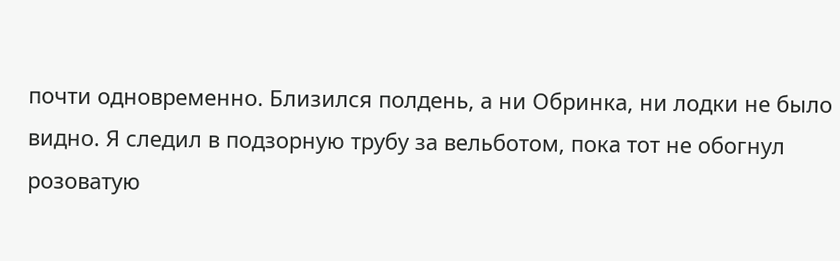почти одновременно. Близился полдень, а ни Обринка, ни лодки не было видно. Я следил в подзорную трубу за вельботом, пока тот не обогнул розоватую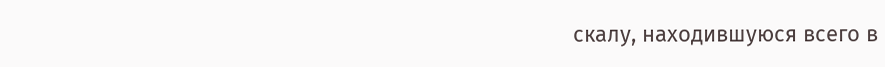скалу, находившуюся всего в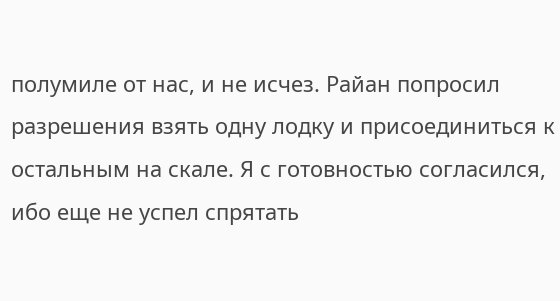полумиле от нас, и не исчез. Райан попросил разрешения взять одну лодку и присоединиться к остальным на скале. Я с готовностью согласился, ибо еще не успел спрятать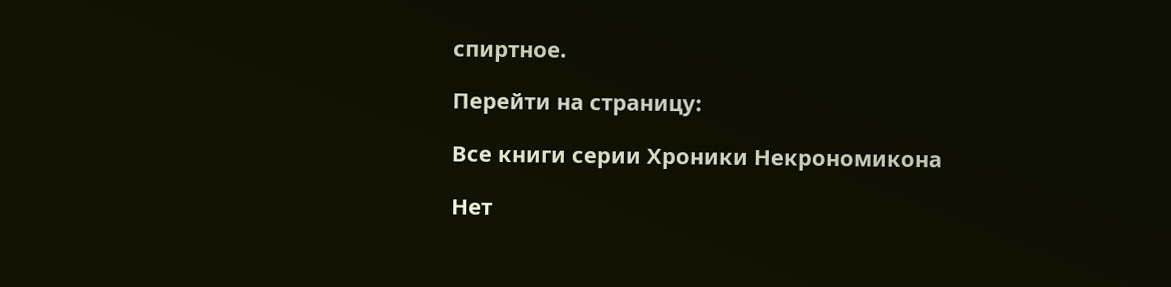спиртное.

Перейти на страницу:

Все книги серии Хроники Некрономикона

Нет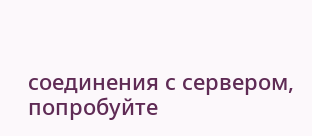соединения с сервером, попробуйте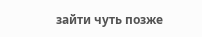зайти чуть позже